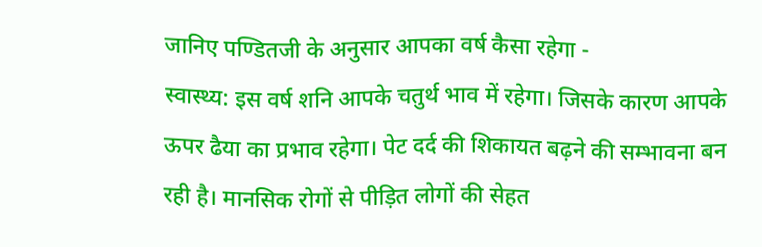जानिए पण्डितजी के अनुसार आपका वर्ष कैसा रहेगा -
स्वास्थ्य: इस वर्ष शनि आपके चतुर्थ भाव में रहेगा। जिसके कारण आपके ऊपर ढैया का प्रभाव रहेगा। पेट दर्द की शिकायत बढ़ने की सम्भावना बन रही है। मानसिक रोगों से पीड़ित लोगों की सेहत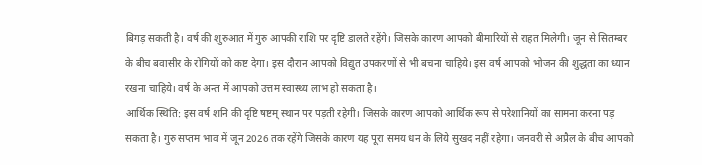बिगड़ सकती है। वर्ष की शुरुआत में गुरु आपकी राशि पर दृष्टि डालते रहेंगे। जिसके कारण आपको बीमारियों से राहत मिलेगी। जून से सितम्बर के बीच बवासीर के रोगियों को कष्ट देगा। इस दौरान आपको विद्युत उपकरणों से भी बचना चाहिये। इस वर्ष आपको भोजन की शुद्धता का ध्यान रखना चाहिये। वर्ष के अन्त में आपको उत्तम स्वास्थ्य लाभ हो सकता है।
आर्थिक स्थिति: इस वर्ष शनि की दृष्टि षष्टम् स्थान पर पड़ती रहेगी। जिसके कारण आपको आर्थिक रूप से परेशानियों का सामना करना पड़ सकता है। गुरु सप्तम भाव में जून 2026 तक रहेंगे जिसके कारण यह पूरा समय धन के लिये सुखद नहीं रहेगा। जनवरी से अप्रैल के बीच आपको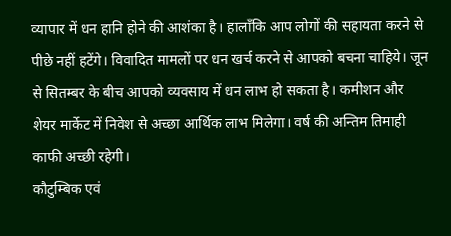व्यापार में धन हानि होने की आशंका है। हालाँकि आप लोगों की सहायता करने से पीछे नहीं हटेंगे। विवादित मामलों पर धन खर्च करने से आपको बचना चाहिये। जून से सितम्बर के बीच आपको व्यवसाय में धन लाभ हो सकता है। कमीशन और शेयर मार्केट में निवेश से अच्छा आर्थिक लाभ मिलेगा। वर्ष की अन्तिम तिमाही काफी अच्छी रहेगी।
कौटुम्बिक एवं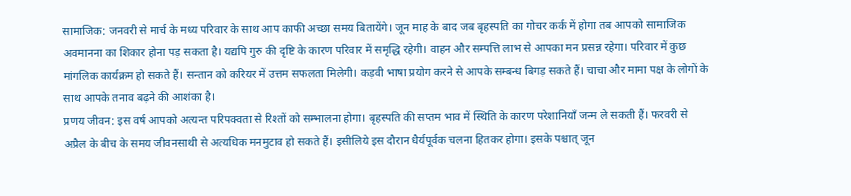सामाजिक: जनवरी से मार्च के मध्य परिवार के साथ आप काफी अच्छा समय बितायेंगे। जून माह के बाद जब बृहस्पति का गोचर कर्क में होगा तब आपको सामाजिक अवमानना का शिकार होना पड़ सकता है। यद्यपि गुरु की दृष्टि के कारण परिवार में समृद्धि रहेगी। वाहन और सम्पत्ति लाभ से आपका मन प्रसन्न रहेगा। परिवार में कुछ मांगलिक कार्यक्रम हो सकते हैं। सन्तान को करियर में उत्तम सफलता मिलेगी। कड़वी भाषा प्रयोग करने से आपके सम्बन्ध बिगड़ सकते हैं। चाचा और मामा पक्ष के लोगों के साथ आपके तनाव बढ़ने की आशंका है।
प्रणय जीवन: इस वर्ष आपको अत्यन्त परिपक्वता से रिश्तों को सम्भालना होगा। बृहस्पति की सप्तम भाव में स्थिति के कारण परेशानियाँ जन्म ले सकती हैं। फरवरी से अप्रैल के बीच के समय जीवनसाथी से अत्यधिक मनमुटाव हो सकते हैं। इसीलिये इस दौरान धैर्यपूर्वक चलना हितकर होगा। इसके पश्चात् जून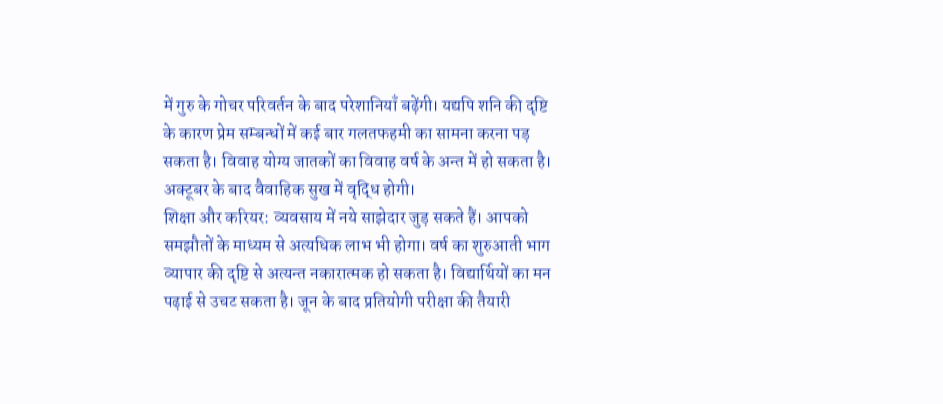में गुरु के गोचर परिवर्तन के बाद परेशानियाँ बढ़ेंगी। यद्यपि शनि की दृष्टि के कारण प्रेम सम्बन्धों में कई बार गलतफहमी का सामना करना पड़ सकता है। विवाह योग्य जातकों का विवाह वर्ष के अन्त में हो सकता है। अक्टूबर के बाद वैवाहिक सुख में वृद्धि होगी।
शिक्षा और करियर: व्यवसाय में नये साझेदार जुड़ सकते हैं। आपको समझौतों के माध्यम से अत्यधिक लाभ भी होगा। वर्ष का शुरुआती भाग व्यापार की दृष्टि से अत्यन्त नकारात्मक हो सकता है। विद्यार्थियों का मन पढ़ाई से उचट सकता है। जून के बाद प्रतियोगी परीक्षा की तैयारी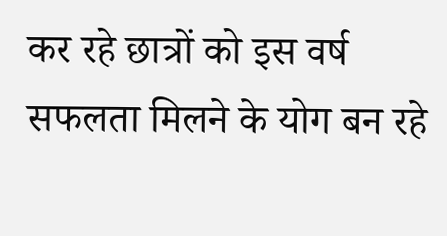कर रहे छात्रों को इस वर्ष सफलता मिलने के योग बन रहे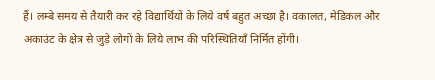हैं। लम्बे समय से तैयारी कर रहे विद्यार्थियों के लिये वर्ष बहुत अच्छा है। वकालत, मेडिकल और अकाउंट के क्षेत्र से जुड़े लोगों के लिये लाभ की परिस्थितियाँ निर्मित होंगी।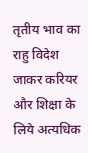तृतीय भाव का राहु विदेश जाकर करियर और शिक्षा के लिये अत्यधिक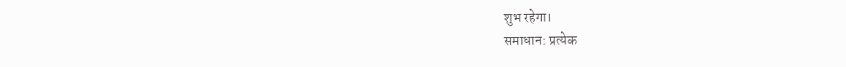शुभ रहेगा।
समाधान: प्रत्येक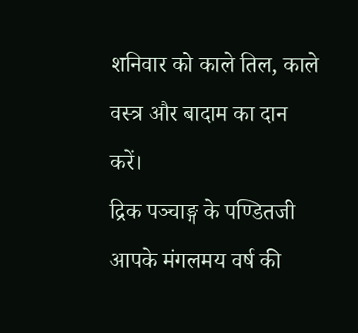शनिवार को काले तिल, काले वस्त्र और बादाम का दान करें।
द्रिक पञ्चाङ्ग के पण्डितजी आपके मंगलमय वर्ष की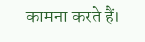कामना करते हैं।